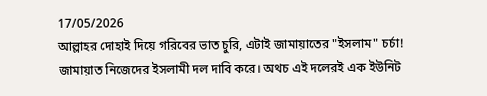17/05/2026
আল্লাহর দোহাই দিয়ে গরিবের ভাত চুরি, এটাই জামায়াতের "ইসলাম" চর্চা!
জামায়াত নিজেদের ইসলামী দল দাবি করে। অথচ এই দলেরই এক ইউনিট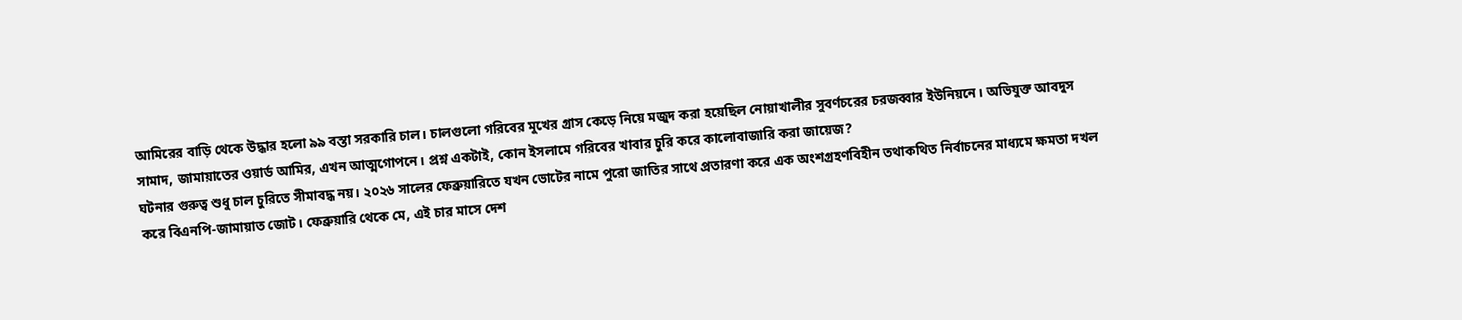আমিরের বাড়ি থেকে উদ্ধার হলো ৯৯ বস্তা সরকারি চাল। চালগুলো গরিবের মুখের গ্রাস কেড়ে নিয়ে মজুদ করা হয়েছিল নোয়াখালীর সুবর্ণচরের চরজব্বার ইউনিয়নে। অভিযুক্ত আবদুস সামাদ, জামায়াতের ওয়ার্ড আমির, এখন আত্মগোপনে। প্রশ্ন একটাই, কোন ইসলামে গরিবের খাবার চুরি করে কালোবাজারি করা জায়েজ?
ঘটনার গুরুত্ব শুধু চাল চুরিতে সীমাবদ্ধ নয়। ২০২৬ সালের ফেব্রুয়ারিতে যখন ভোটের নামে পুরো জাতির সাথে প্রতারণা করে এক অংশগ্রহণবিহীন তথাকথিত নির্বাচনের মাধ্যমে ক্ষমতা দখল করে বিএনপি-জামায়াত জোট। ফেব্রুয়ারি থেকে মে, এই চার মাসে দেশ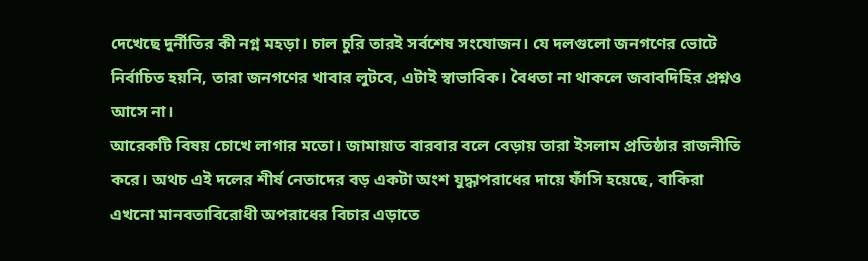দেখেছে দুর্নীতির কী নগ্ন মহড়া। চাল চুরি তারই সর্বশেষ সংযোজন। যে দলগুলো জনগণের ভোটে নির্বাচিত হয়নি, তারা জনগণের খাবার লুটবে, এটাই স্বাভাবিক। বৈধতা না থাকলে জবাবদিহির প্রশ্নও আসে না।
আরেকটি বিষয় চোখে লাগার মতো। জামায়াত বারবার বলে বেড়ায় তারা ইসলাম প্রতিষ্ঠার রাজনীতি করে। অথচ এই দলের শীর্ষ নেতাদের বড় একটা অংশ যুদ্ধাপরাধের দায়ে ফাঁসি হয়েছে, বাকিরা এখনো মানবতাবিরোধী অপরাধের বিচার এড়াতে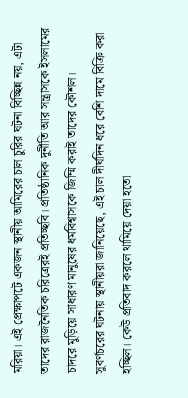মরিয়া। এই প্রেক্ষাপটে একজন স্থানীয় আমিরের চাল চুরির ঘটনা বিচ্ছিন্ন নয়, এটা তাদের রাজনৈতিক চরিত্রেরই প্রতিচ্ছবি। প্রতিষ্ঠানিক দুর্নীতি আর সন্ত্রাসকে ইসলামের চাদরে মুড়িয়ে সাধারণ মানুষের ধর্মবিশ্বাসকে জিম্মি করাই তাদের কৌশল।
সুবর্ণচরের ঘটনায় স্থানীয়রা জানিয়েছে, এই চাল দীর্ঘদিন ধরে বেশি দামে বিক্রি করা হচ্ছিল। কেউ প্রতিবাদ করলে থামিয়ে দেয়া হতো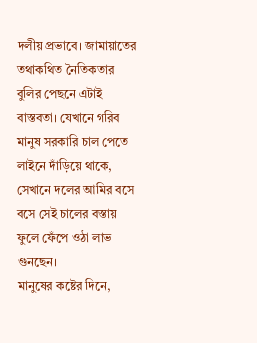দলীয় প্রভাবে। জামায়াতের তথাকথিত নৈতিকতার বুলির পেছনে এটাই বাস্তবতা। যেখানে গরিব মানুষ সরকারি চাল পেতে লাইনে দাঁড়িয়ে থাকে, সেখানে দলের আমির বসে বসে সেই চালের বস্তায় ফুলে ফেঁপে ওঠা লাভ গুনছেন।
মানুষের কষ্টের দিনে,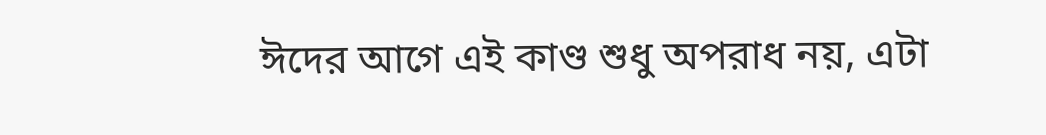ঈদের আগে এই কাণ্ড শুধু অপরাধ নয়, এটা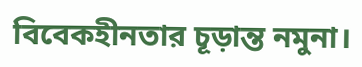বিবেকহীনতার চূড়ান্ত নমুনা।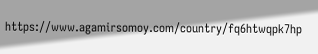https://www.agamirsomoy.com/country/fq6htwqpk7hp